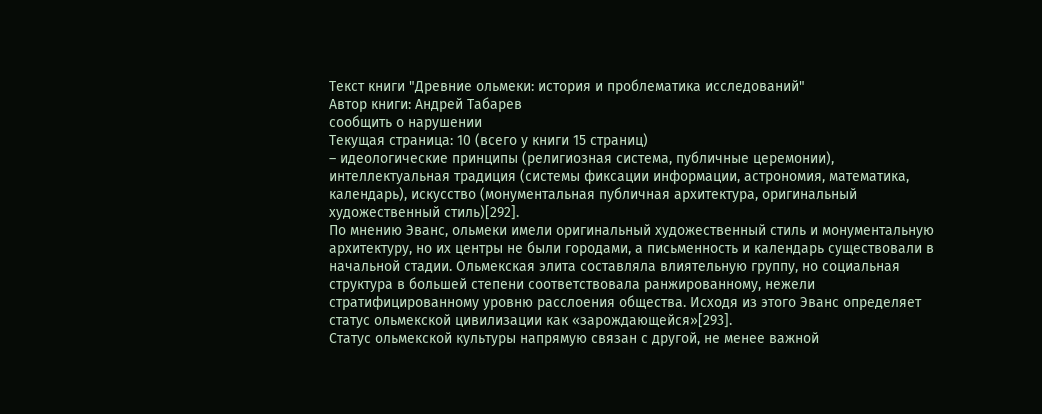Текст книги "Древние ольмеки: история и проблематика исследований"
Автор книги: Андрей Табарев
сообщить о нарушении
Текущая страница: 10 (всего у книги 15 страниц)
– идеологические принципы (религиозная система, публичные церемонии), интеллектуальная традиция (системы фиксации информации, астрономия, математика, календарь), искусство (монументальная публичная архитектура, оригинальный художественный стиль)[292].
По мнению Эванс, ольмеки имели оригинальный художественный стиль и монументальную архитектуру, но их центры не были городами, а письменность и календарь существовали в начальной стадии. Ольмекская элита составляла влиятельную группу, но социальная структура в большей степени соответствовала ранжированному, нежели стратифицированному уровню расслоения общества. Исходя из этого Эванс определяет статус ольмекской цивилизации как «зарождающейся»[293].
Статус ольмекской культуры напрямую связан с другой, не менее важной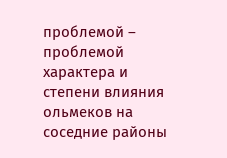проблемой – проблемой характера и степени влияния ольмеков на соседние районы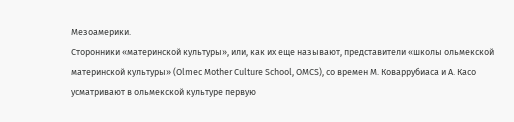Мезоамерики.
Сторонники «материнской культуры», или, как их еще называют, представители «школы ольмекской материнской культуры» (Olmec Mother Culture School, OMCS), со времен М. Коваррубиаса и А. Касо усматривают в ольмекской культуре первую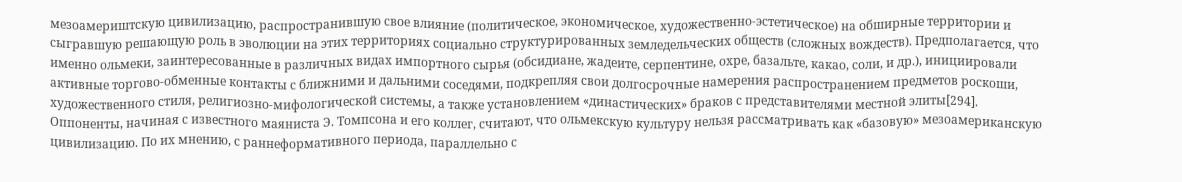мезоамериштскую цивилизацию, распространившую свое влияние (политическое, экономическое, художественно-эстетическое) на обширные территории и сыгравшую решающую роль в эволюции на этих территориях социально структурированных земледельческих обществ (сложных вождеств). Предполагается, что именно ольмеки, заинтересованные в различных видах импортного сырья (обсидиане, жадеите, серпентине, охре, базальте, какао, соли, и др.), инициировали активные торгово-обменные контакты с ближними и дальними соседями, подкрепляя свои долгосрочные намерения распространением предметов роскоши, художественного стиля, религиозно-мифологической системы, а также установлением «династических» браков с представителями местной элиты[294].
Оппоненты, начиная с известного маяниста Э. Томпсона и его коллег, считают, что ольмекскую культуру нельзя рассматривать как «базовую» мезоамериканскую цивилизацию. По их мнению, с раннеформативного периода, параллельно с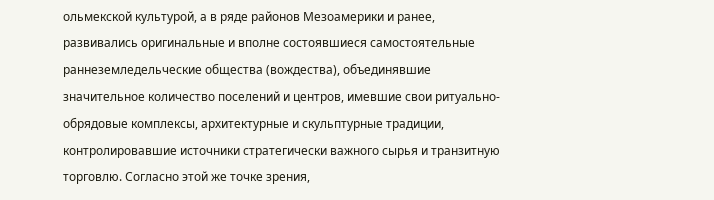ольмекской культурой, а в ряде районов Мезоамерики и ранее, развивались оригинальные и вполне состоявшиеся самостоятельные раннеземледельческие общества (вождества), объединявшие значительное количество поселений и центров, имевшие свои ритуально-обрядовые комплексы, архитектурные и скульптурные традиции, контролировавшие источники стратегически важного сырья и транзитную торговлю. Согласно этой же точке зрения,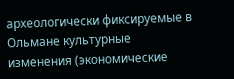археологически фиксируемые в Ольмане культурные изменения (экономические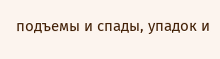подъемы и спады, упадок и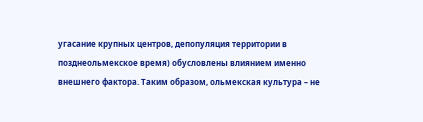угасание крупных центров, депопуляция территории в позднеольмекское время) обусловлены влиянием именно внешнего фактора. Таким образом, ольмекская культура – не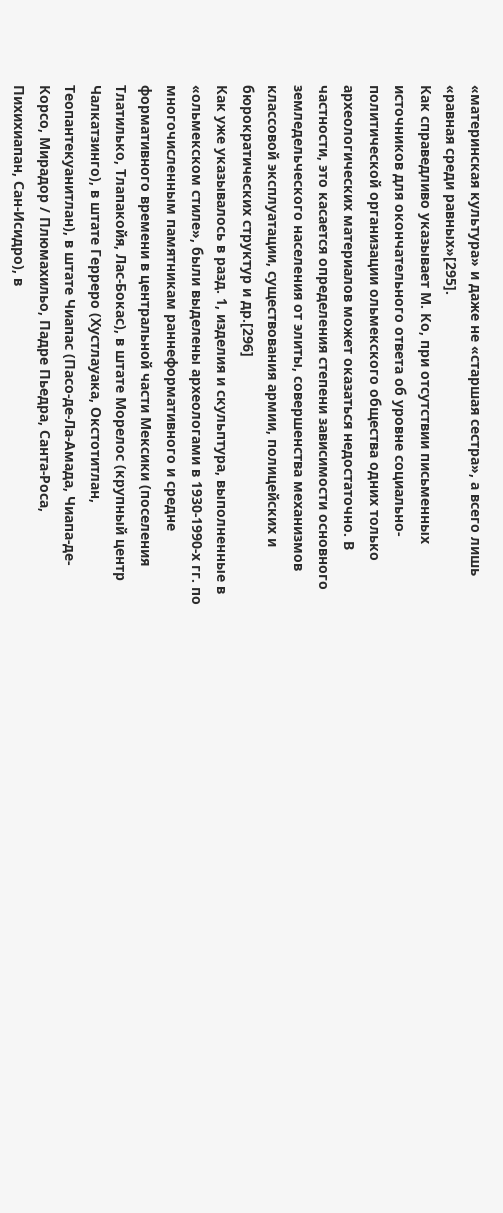«материнская культура» и даже не «старшая сестра», а всего лишь «равная среди равных»[295].
Как справедливо указывает М. Ко, при отсутствии письменных источников для окончательного ответа об уровне социально-политической организации ольмекского общества одних только археологических материалов может оказаться недостаточно. В частности, это касается определения степени зависимости основного земледельческого населения от элиты, совершенства механизмов классовой эксплуатации, существования армии, полицейских и бюрократических структур и др.[296]
Как уже указывалось в разд. 1, изделия и скульптура, выполненные в «ольмекском стиле», были выделены археологами в 1930-1990-х гг. по многочисленным памятникам раннеформативного и средне формативного времени в центральной части Мексики (поселения Тлатилько, Тлапакойя, Лас-Бокас), в штате Морелос (крупный центр Чалкатзинго), в штате Герреро (Хустлауака, Окстотитлан, Теопантекуанитлан), в штате Чиапас (Пасо-де-Ла-Амада, Чиапа-де-Корсо, Мирадор / Плюмахильо, Падре Пьедра, Санта-Роса, Пихихиапан, Сан-Исидро), в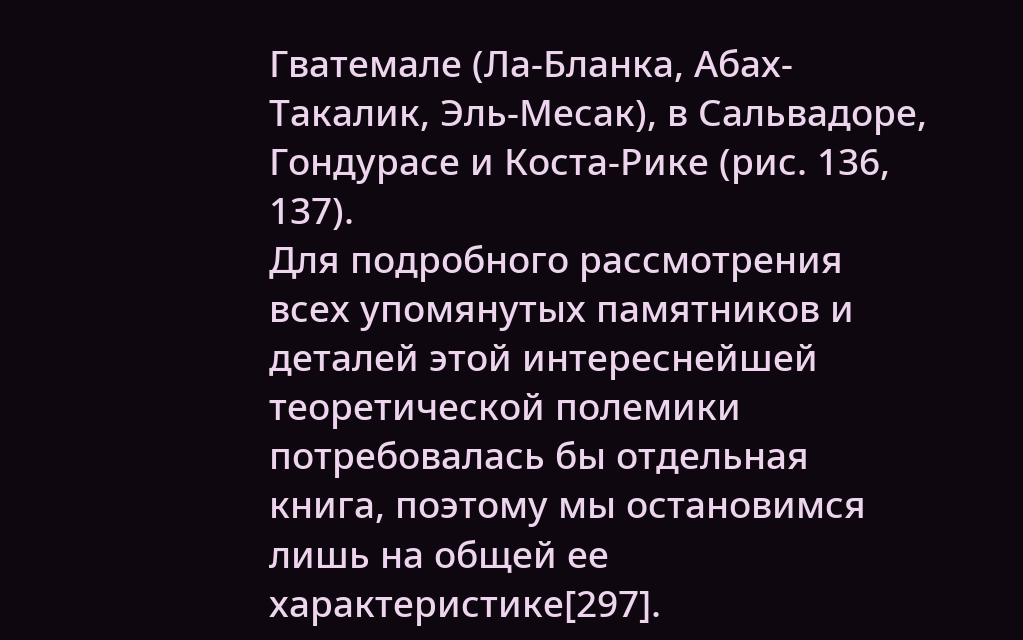Гватемале (Ла-Бланка, Абах-Такалик, Эль-Месак), в Сальвадоре, Гондурасе и Коста-Рике (рис. 136, 137).
Для подробного рассмотрения всех упомянутых памятников и деталей этой интереснейшей теоретической полемики потребовалась бы отдельная книга, поэтому мы остановимся лишь на общей ее характеристике[297].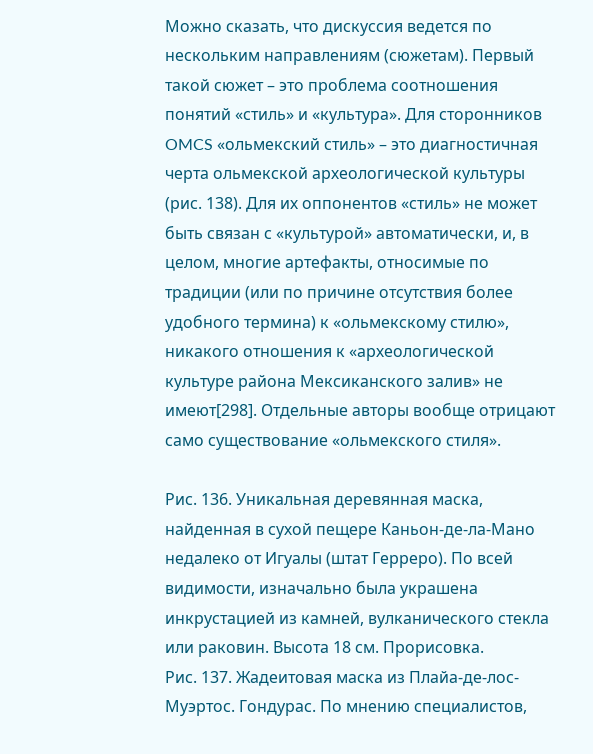Можно сказать, что дискуссия ведется по нескольким направлениям (сюжетам). Первый такой сюжет – это проблема соотношения понятий «стиль» и «культура». Для сторонников OMCS «ольмекский стиль» – это диагностичная черта ольмекской археологической культуры (рис. 138). Для их оппонентов «стиль» не может быть связан с «культурой» автоматически, и, в целом, многие артефакты, относимые по традиции (или по причине отсутствия более удобного термина) к «ольмекскому стилю», никакого отношения к «археологической культуре района Мексиканского залив» не имеют[298]. Отдельные авторы вообще отрицают само существование «ольмекского стиля».

Рис. 136. Уникальная деревянная маска, найденная в сухой пещере Каньон-де-ла-Мано недалеко от Игуалы (штат Герреро). По всей видимости, изначально была украшена инкрустацией из камней, вулканического стекла или раковин. Высота 18 см. Прорисовка.
Рис. 137. Жадеитовая маска из Плайа-де-лос-Муэртос. Гондурас. По мнению специалистов,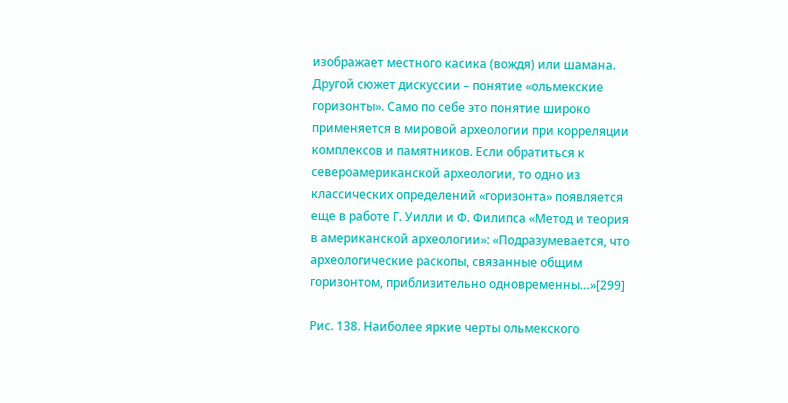изображает местного касика (вождя) или шамана.
Другой сюжет дискуссии – понятие «ольмекские горизонты». Само по себе это понятие широко применяется в мировой археологии при корреляции комплексов и памятников. Если обратиться к североамериканской археологии, то одно из классических определений «горизонта» появляется еще в работе Г. Уилли и Ф. Филипса «Метод и теория в американской археологии»: «Подразумевается, что археологические раскопы, связанные общим горизонтом, приблизительно одновременны…»[299]

Рис. 138. Наиболее яркие черты ольмекского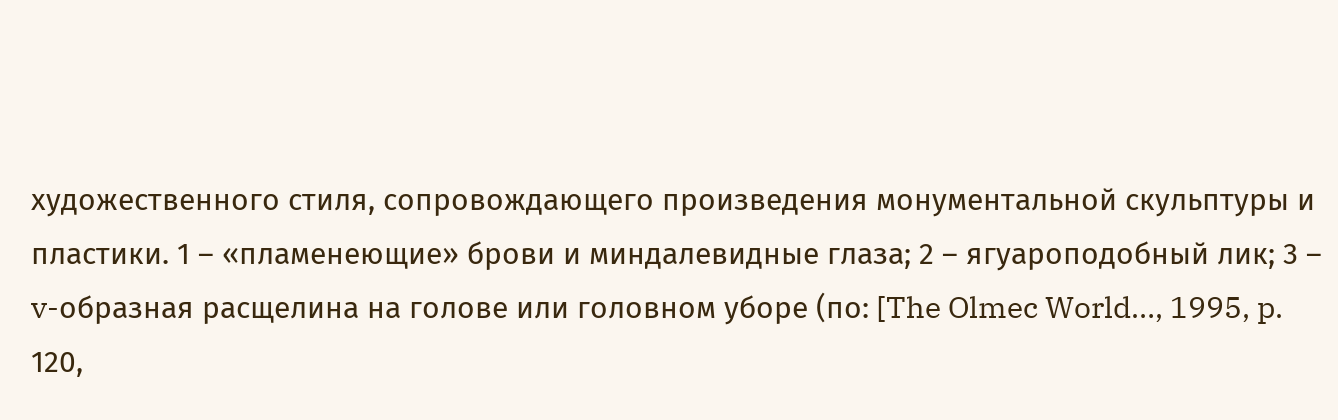художественного стиля, сопровождающего произведения монументальной скульптуры и пластики. 1 – «пламенеющие» брови и миндалевидные глаза; 2 – ягуароподобный лик; 3 – v-образная расщелина на голове или головном уборе (по: [The Olmec World…, 1995, p. 120,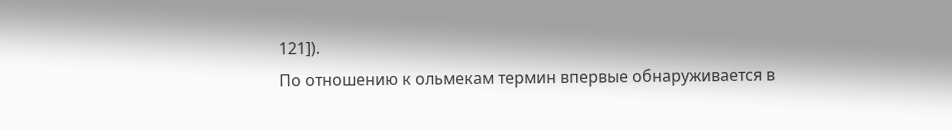121]).
По отношению к ольмекам термин впервые обнаруживается в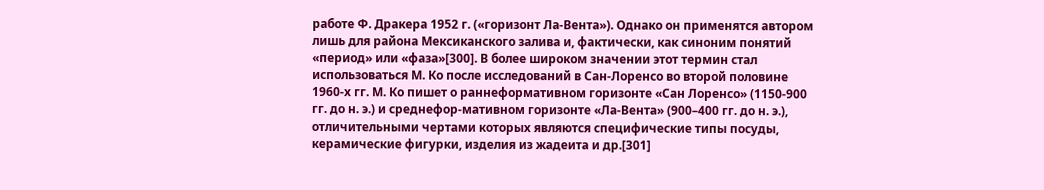работе Ф. Дракера 1952 г. («горизонт Ла-Вента»). Однако он применятся автором лишь для района Мексиканского залива и, фактически, как синоним понятий «период» или «фаза»[300]. В более широком значении этот термин стал использоваться М. Ко после исследований в Сан-Лоренсо во второй половине 1960-х гг. М. Ко пишет о раннеформативном горизонте «Сан Лоренсо» (1150-900 гг. до н. э.) и среднефор-мативном горизонте «Ла-Вента» (900–400 гг. до н. э.), отличительными чертами которых являются специфические типы посуды, керамические фигурки, изделия из жадеита и др.[301]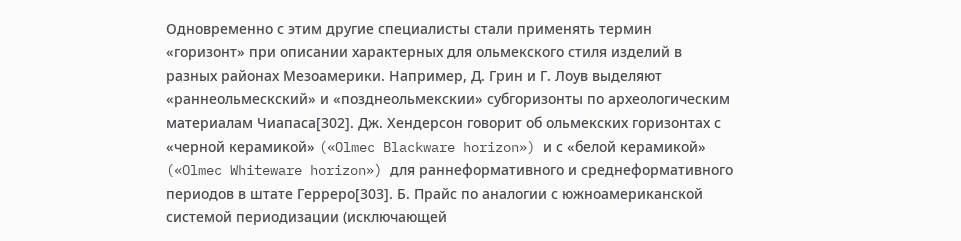Одновременно с этим другие специалисты стали применять термин «горизонт» при описании характерных для ольмекского стиля изделий в разных районах Мезоамерики. Например, Д. Грин и Г. Лоув выделяют «раннеольмескский» и «позднеольмекскии» субгоризонты по археологическим материалам Чиапаса[302]. Дж. Хендерсон говорит об ольмекских горизонтах с «черной керамикой» («Olmec Blackware horizon») и с «белой керамикой» («Olmec Whiteware horizon») для раннеформативного и среднеформативного периодов в штате Герреро[303]. Б. Прайс по аналогии с южноамериканской системой периодизации (исключающей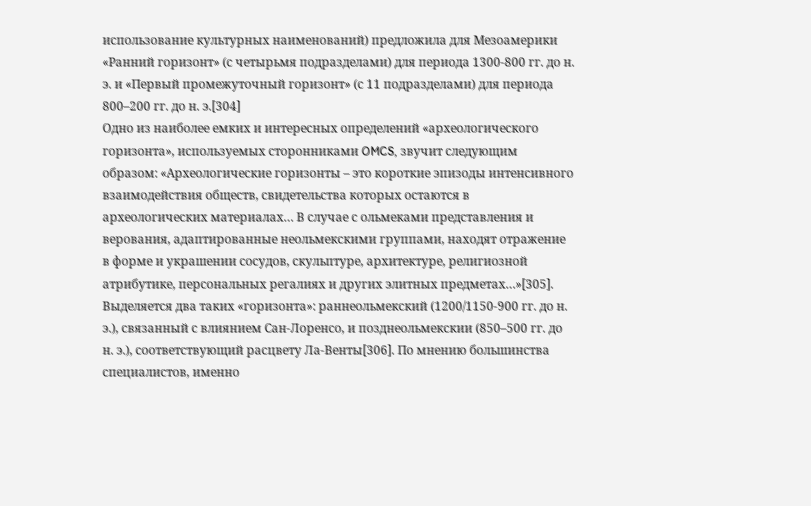использование культурных наименований) предложила для Мезоамерики «Ранний горизонт» (с четырьмя подразделами) для периода 1300-800 гг. до н. э. и «Первый промежуточный горизонт» (с 11 подразделами) для периода 800–200 гг. до н. э.[304]
Одно из наиболее емких и интересных определений «археологического горизонта», используемых сторонниками OMCS, звучит следующим образом: «Археологические горизонты – это короткие эпизоды интенсивного взаимодействия обществ, свидетельства которых остаются в археологических материалах… В случае с ольмеками представления и верования, адаптированные неольмекскими группами, находят отражение в форме и украшении сосудов, скульптуре, архитектуре, религиозной атрибутике, персональных регалиях и других элитных предметах…»[305].
Выделяется два таких «горизонта»: раннеольмекский (1200/1150-900 гг. до н. э.), связанный с влиянием Сан-Лоренсо, и позднеольмекскии (850–500 гг. до н. э.), соответствующий расцвету Ла-Венты[306]. По мнению большинства специалистов, именно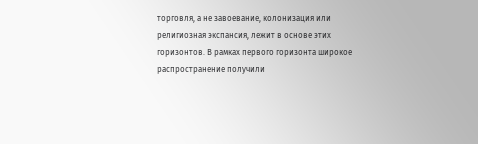торговля, а не завоевание, колонизация или религиозная экспансия, лежит в основе этих горизонтов. В рамках первого горизонта широкое распространение получили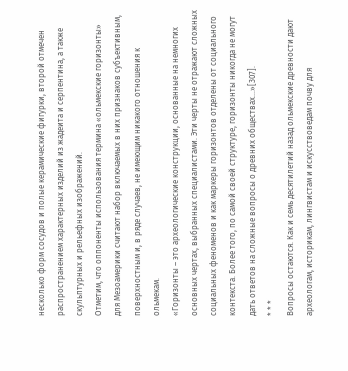несколько форм сосудов и полые керамические фигурки, второй отмечен распространением характерных изделий из жадеита и серпентина, а также скульптурных и рельефных изображений.
Отметим, что оппоненты использования термина «ольмекские горизонты» для Мезоамерики считают набор включаемых в них признаков субъективным, поверхностным и, в ряде случаев, не имеющим никакого отношения к ольмекам.
«Горизонты – это археологические конструкции, основанные на немногих основных чертах, выбранных специалистами. Эти черты не отражают сложных социальных феноменов и как маркеры горизонтов отделены от социального контекста. Более того, по самой своей структуре, горизонты никогда не могут дать ответов на сложные вопросы о древних обществах…»[307].
* * *
Вопросы остаются. Как и семь десятилетий назад ольмекские древности дают археологам, историкам, лингвистам и искусствоведам почву для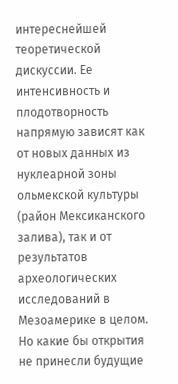интереснейшей теоретической дискуссии. Ее интенсивность и плодотворность напрямую зависят как от новых данных из нуклеарной зоны ольмекской культуры (район Мексиканского залива), так и от результатов археологических исследований в Мезоамерике в целом. Но какие бы открытия не принесли будущие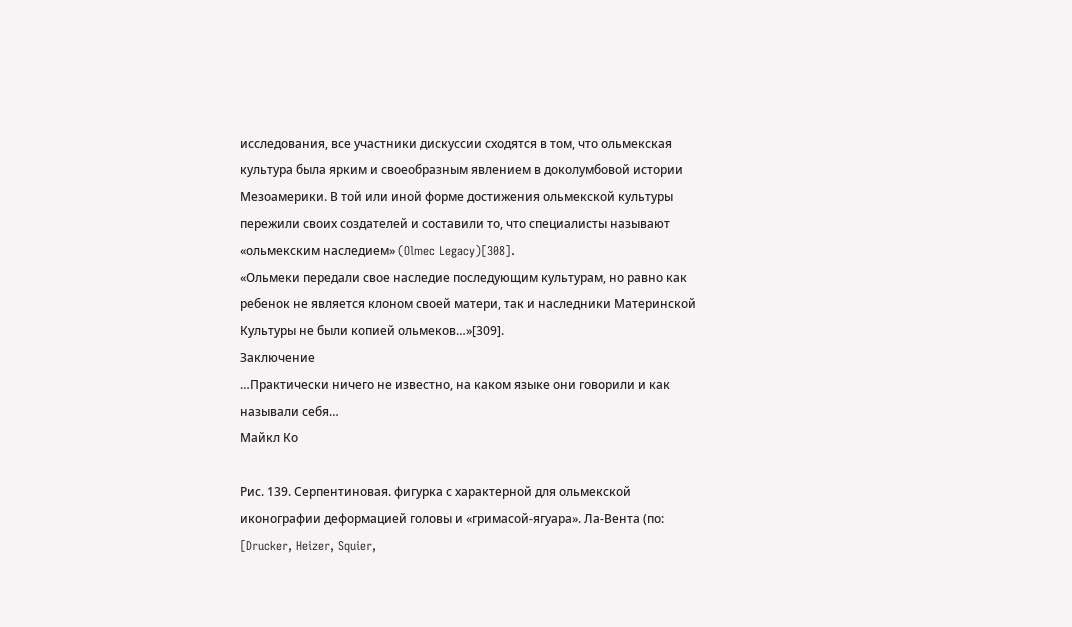исследования, все участники дискуссии сходятся в том, что ольмекская культура была ярким и своеобразным явлением в доколумбовой истории Мезоамерики. В той или иной форме достижения ольмекской культуры пережили своих создателей и составили то, что специалисты называют «ольмекским наследием» (Olmec Legacy)[308].
«Ольмеки передали свое наследие последующим культурам, но равно как ребенок не является клоном своей матери, так и наследники Материнской Культуры не были копией ольмеков…»[309].
Заключение
…Практически ничего не известно, на каком языке они говорили и как называли себя…
Майкл Ко

Рис. 139. Серпентиновая. фигурка с характерной для ольмекской иконографии деформацией головы и «гримасой-ягуара». Ла-Вента (по: [Drucker, Heizer, Squier,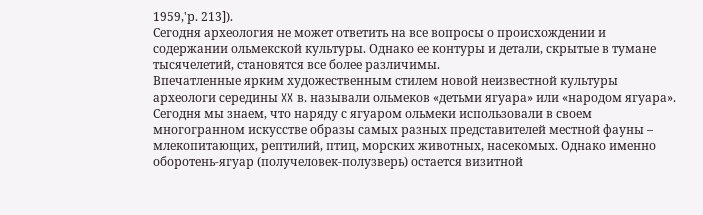1959,'р. 213]).
Сегодня археология не может ответить на все вопросы о происхождении и содержании ольмекской культуры. Однако ее контуры и детали, скрытые в тумане тысячелетий, становятся все более различимы.
Впечатленные ярким художественным стилем новой неизвестной культуры археологи середины XX в. называли ольмеков «детьми ягуара» или «народом ягуара». Сегодня мы знаем, что наряду с ягуаром ольмеки использовали в своем многогранном искусстве образы самых разных представителей местной фауны – млекопитающих, рептилий, птиц, морских животных, насекомых. Однако именно оборотень-ягуар (получеловек-полузверь) остается визитной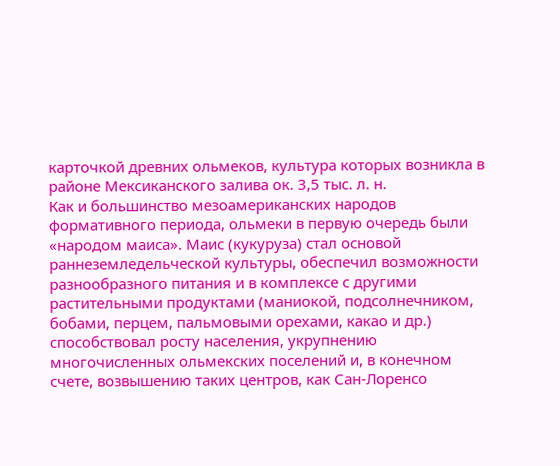карточкой древних ольмеков, культура которых возникла в районе Мексиканского залива ок. 3,5 тыс. л. н.
Как и большинство мезоамериканских народов формативного периода, ольмеки в первую очередь были «народом маиса». Маис (кукуруза) стал основой раннеземледельческой культуры, обеспечил возможности разнообразного питания и в комплексе с другими растительными продуктами (маниокой, подсолнечником, бобами, перцем, пальмовыми орехами, какао и др.) способствовал росту населения, укрупнению многочисленных ольмекских поселений и, в конечном счете, возвышению таких центров, как Сан-Лоренсо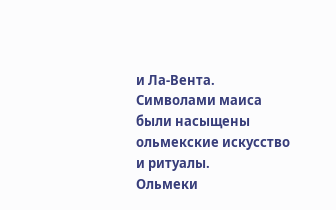и Ла-Вента. Символами маиса были насыщены ольмекские искусство и ритуалы.
Ольмеки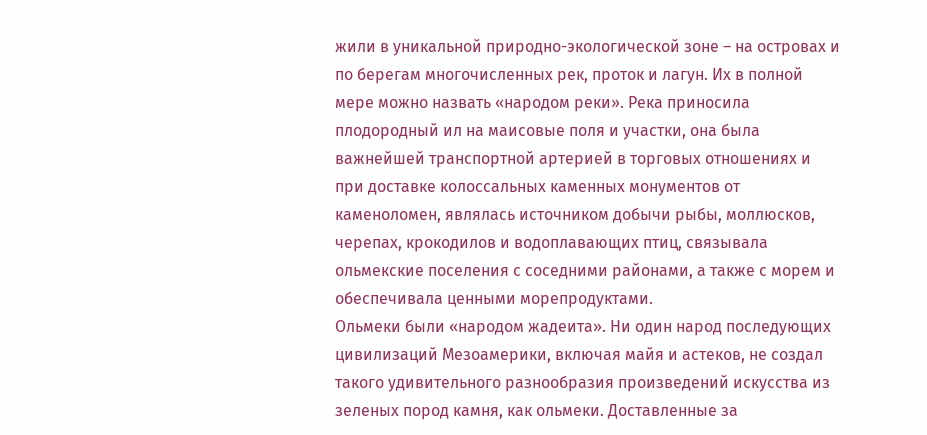жили в уникальной природно-экологической зоне – на островах и по берегам многочисленных рек, проток и лагун. Их в полной мере можно назвать «народом реки». Река приносила плодородный ил на маисовые поля и участки, она была важнейшей транспортной артерией в торговых отношениях и при доставке колоссальных каменных монументов от каменоломен, являлась источником добычи рыбы, моллюсков, черепах, крокодилов и водоплавающих птиц, связывала ольмекские поселения с соседними районами, а также с морем и обеспечивала ценными морепродуктами.
Ольмеки были «народом жадеита». Ни один народ последующих цивилизаций Мезоамерики, включая майя и астеков, не создал такого удивительного разнообразия произведений искусства из зеленых пород камня, как ольмеки. Доставленные за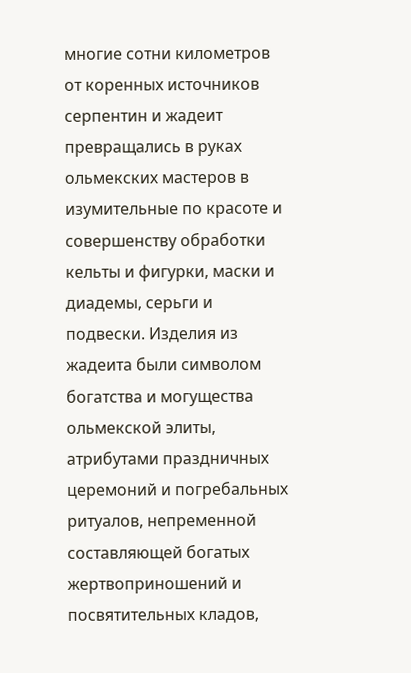многие сотни километров от коренных источников серпентин и жадеит превращались в руках ольмекских мастеров в изумительные по красоте и совершенству обработки кельты и фигурки, маски и диадемы, серьги и подвески. Изделия из жадеита были символом богатства и могущества ольмекской элиты, атрибутами праздничных церемоний и погребальных ритуалов, непременной составляющей богатых жертвоприношений и посвятительных кладов,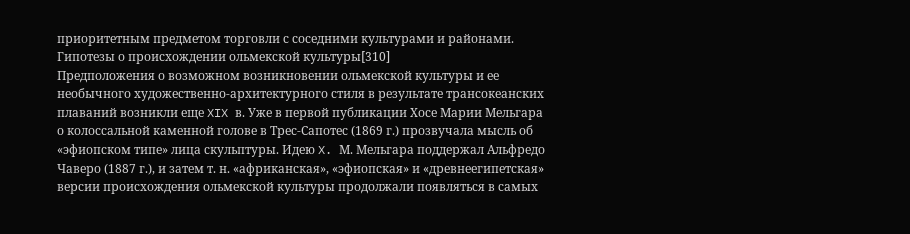приоритетным предметом торговли с соседними культурами и районами.
Гипотезы о происхождении ольмекской культуры[310]
Предположения о возможном возникновении ольмекской культуры и ее необычного художественно-архитектурного стиля в результате трансокеанских плаваний возникли еще XIX в. Уже в первой публикации Хосе Марии Мельгара о колоссальной каменной голове в Трес-Сапотес (1869 г.) прозвучала мысль об «эфиопском типе» лица скульптуры. Идею X. М. Мельгара поддержал Альфредо Чаверо (1887 г.), и затем т. н. «африканская», «эфиопская» и «древнеегипетская» версии происхождения ольмекской культуры продолжали появляться в самых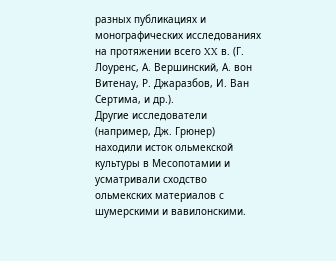разных публикациях и монографических исследованиях на протяжении всего XX в. (Г. Лоуренс, А. Вершинский, А. вон Витенау, Р. Джаразбов, И. Ван Сертима, и др.).
Другие исследователи (например, Дж. Грюнер) находили исток ольмекской культуры в Месопотамии и усматривали сходство ольмекских материалов с шумерскими и вавилонскими.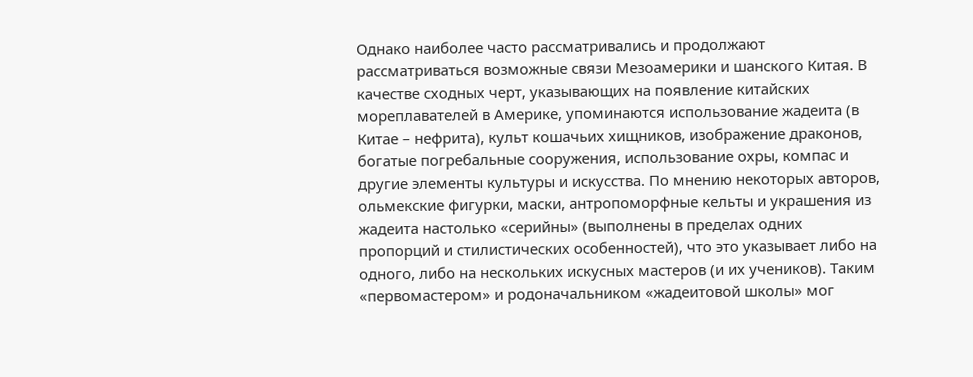Однако наиболее часто рассматривались и продолжают рассматриваться возможные связи Мезоамерики и шанского Китая. В качестве сходных черт, указывающих на появление китайских мореплавателей в Америке, упоминаются использование жадеита (в Китае – нефрита), культ кошачьих хищников, изображение драконов, богатые погребальные сооружения, использование охры, компас и другие элементы культуры и искусства. По мнению некоторых авторов, ольмекские фигурки, маски, антропоморфные кельты и украшения из жадеита настолько «серийны» (выполнены в пределах одних пропорций и стилистических особенностей), что это указывает либо на одного, либо на нескольких искусных мастеров (и их учеников). Таким «первомастером» и родоначальником «жадеитовой школы» мог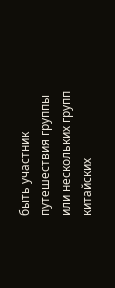быть участник путешествия группы или нескольких групп китайских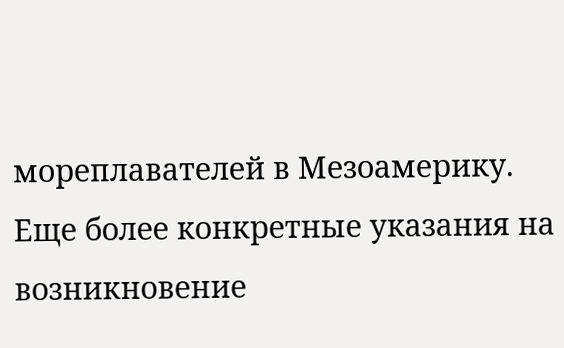мореплавателей в Мезоамерику.
Еще более конкретные указания на возникновение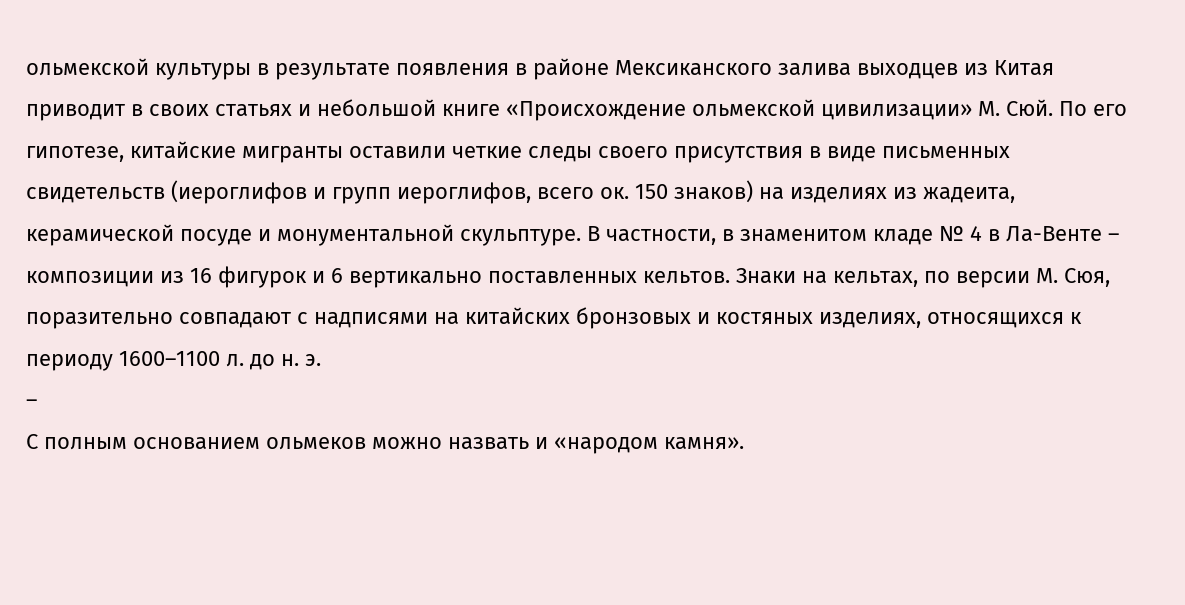ольмекской культуры в результате появления в районе Мексиканского залива выходцев из Китая приводит в своих статьях и небольшой книге «Происхождение ольмекской цивилизации» М. Сюй. По его гипотезе, китайские мигранты оставили четкие следы своего присутствия в виде письменных свидетельств (иероглифов и групп иероглифов, всего ок. 150 знаков) на изделиях из жадеита, керамической посуде и монументальной скульптуре. В частности, в знаменитом кладе № 4 в Ла-Венте – композиции из 16 фигурок и 6 вертикально поставленных кельтов. Знаки на кельтах, по версии М. Сюя, поразительно совпадают с надписями на китайских бронзовых и костяных изделиях, относящихся к периоду 1600–1100 л. до н. э.
–
С полным основанием ольмеков можно назвать и «народом камня».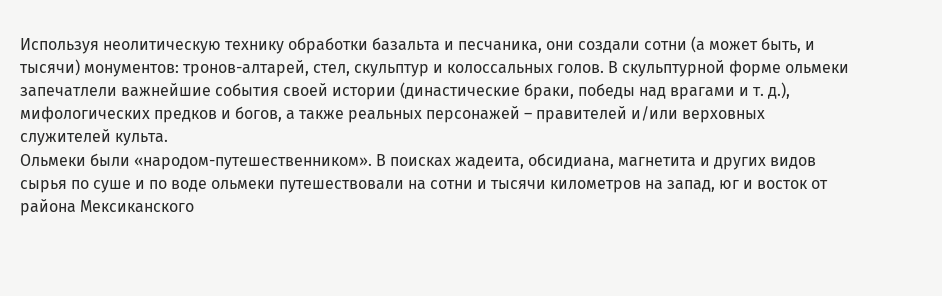Используя неолитическую технику обработки базальта и песчаника, они создали сотни (а может быть, и тысячи) монументов: тронов-алтарей, стел, скульптур и колоссальных голов. В скульптурной форме ольмеки запечатлели важнейшие события своей истории (династические браки, победы над врагами и т. д.), мифологических предков и богов, а также реальных персонажей – правителей и/или верховных служителей культа.
Ольмеки были «народом-путешественником». В поисках жадеита, обсидиана, магнетита и других видов сырья по суше и по воде ольмеки путешествовали на сотни и тысячи километров на запад, юг и восток от района Мексиканского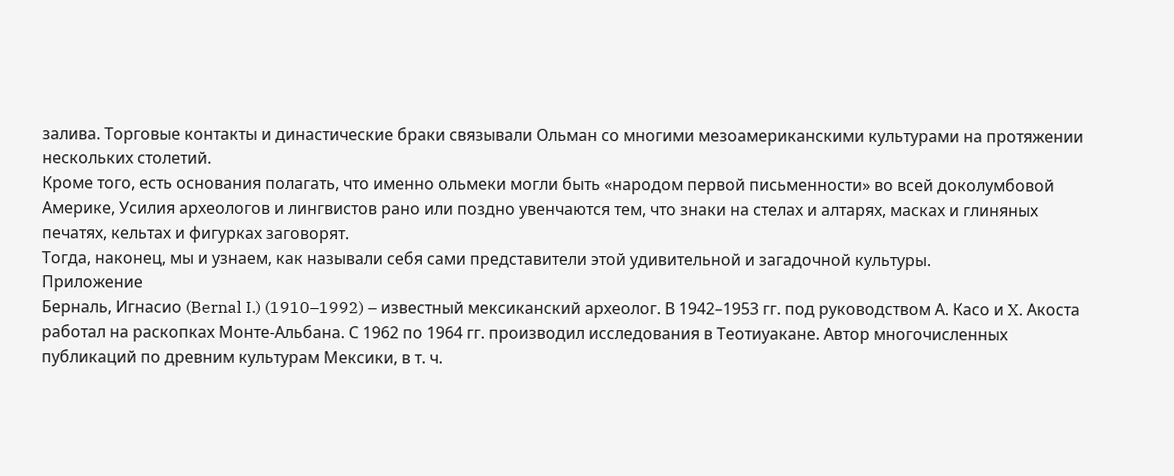залива. Торговые контакты и династические браки связывали Ольман со многими мезоамериканскими культурами на протяжении нескольких столетий.
Кроме того, есть основания полагать, что именно ольмеки могли быть «народом первой письменности» во всей доколумбовой Америке, Усилия археологов и лингвистов рано или поздно увенчаются тем, что знаки на стелах и алтарях, масках и глиняных печатях, кельтах и фигурках заговорят.
Тогда, наконец, мы и узнаем, как называли себя сами представители этой удивительной и загадочной культуры.
Приложение
Берналь, Игнасио (Bernal I.) (1910–1992) – известный мексиканский археолог. В 1942–1953 гг. под руководством А. Касо и X. Акоста работал на раскопках Монте-Альбана. С 1962 по 1964 гг. производил исследования в Теотиуакане. Автор многочисленных публикаций по древним культурам Мексики, в т. ч.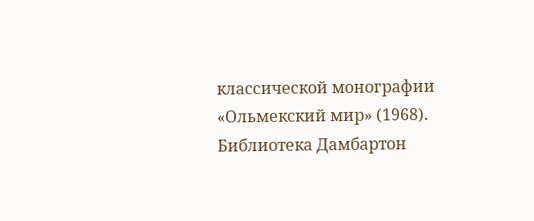классической монографии «Ольмекский мир» (1968).
Библиотека Дамбартон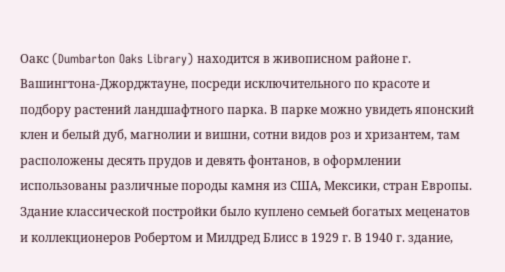Оакс (Dumbarton Oaks Library) находится в живописном районе г. Вашингтона-Джорджтауне, посреди исключительного по красоте и подбору растений ландшафтного парка. В парке можно увидеть японский клен и белый дуб, магнолии и вишни, сотни видов роз и хризантем, там расположены десять прудов и девять фонтанов, в оформлении использованы различные породы камня из США, Мексики, стран Европы. Здание классической постройки было куплено семьей богатых меценатов и коллекционеров Робертом и Милдред Блисс в 1929 г. В 1940 г. здание,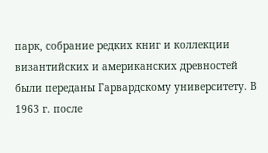парк, собрание редких книг и коллекции византийских и американских древностей были переданы Гарвардскому университету. В 1963 г. после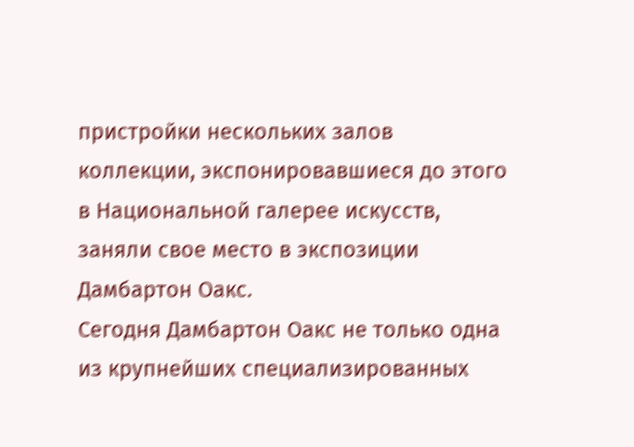пристройки нескольких залов коллекции, экспонировавшиеся до этого в Национальной галерее искусств, заняли свое место в экспозиции Дамбартон Оакс.
Сегодня Дамбартон Оакс не только одна из крупнейших специализированных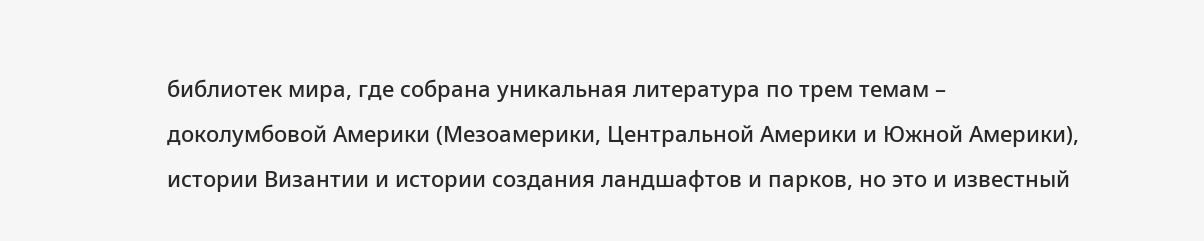библиотек мира, где собрана уникальная литература по трем темам – доколумбовой Америки (Мезоамерики, Центральной Америки и Южной Америки), истории Византии и истории создания ландшафтов и парков, но это и известный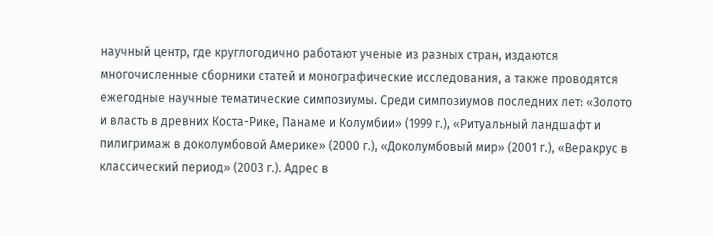научный центр, где круглогодично работают ученые из разных стран, издаются многочисленные сборники статей и монографические исследования, а также проводятся ежегодные научные тематические симпозиумы. Среди симпозиумов последних лет: «Золото и власть в древних Коста-Рике, Панаме и Колумбии» (1999 г.), «Ритуальный ландшафт и пилигримаж в доколумбовой Америке» (2000 г.), «Доколумбовый мир» (2001 г.), «Веракрус в классический период» (2003 г.). Адрес в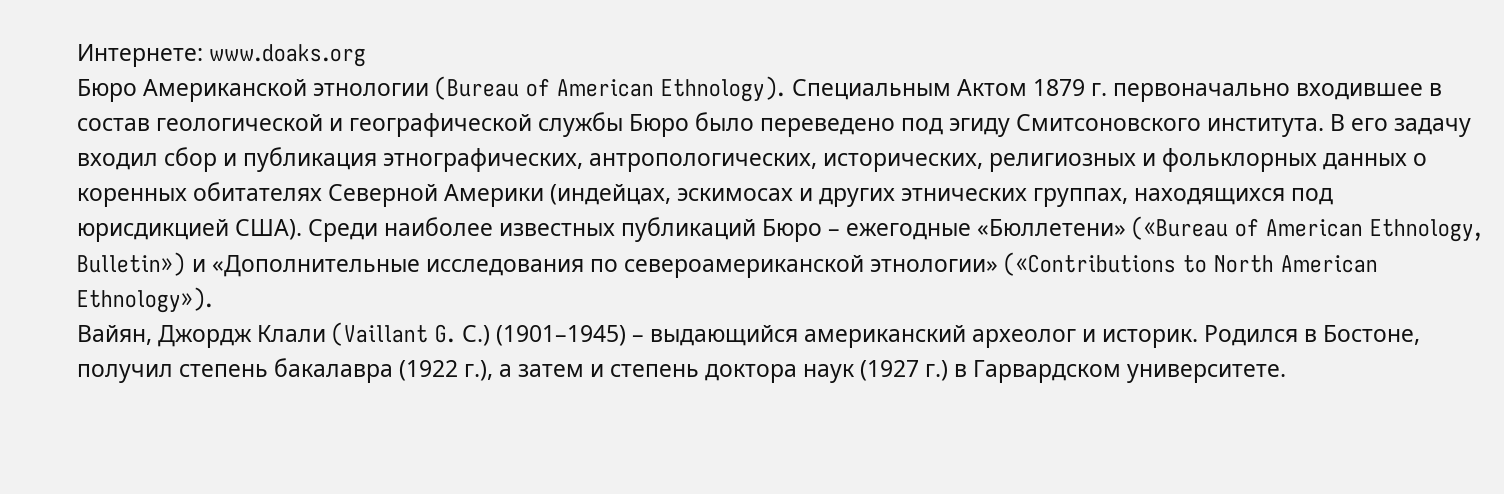Интернете: www.doaks.org
Бюро Американской этнологии (Bureau of American Ethnology). Специальным Актом 1879 г. первоначально входившее в состав геологической и географической службы Бюро было переведено под эгиду Смитсоновского института. В его задачу входил сбор и публикация этнографических, антропологических, исторических, религиозных и фольклорных данных о коренных обитателях Северной Америки (индейцах, эскимосах и других этнических группах, находящихся под юрисдикцией США). Среди наиболее известных публикаций Бюро – ежегодные «Бюллетени» («Bureau of American Ethnology, Bulletin») и «Дополнительные исследования по североамериканской этнологии» («Contributions to North American Ethnology»).
Вайян, Джордж Клали (Vaillant G. С.) (1901–1945) – выдающийся американский археолог и историк. Родился в Бостоне, получил степень бакалавра (1922 г.), а затем и степень доктора наук (1927 г.) в Гарвардском университете.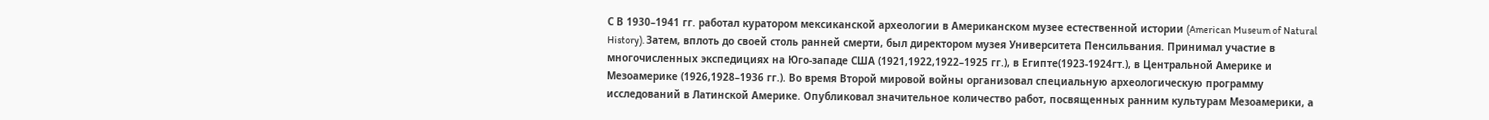С В 1930–1941 гг. работал куратором мексиканской археологии в Американском музее естественной истории (American Museum of Natural History). Затем, вплоть до своей столь ранней смерти, был директором музея Университета Пенсильвания. Принимал участие в многочисленных экспедициях на Юго-западе США (1921,1922,1922–1925 гг.), в Египте(1923-1924гт.), в Центральной Америке и Мезоамерике (1926,1928–1936 гг.). Во время Второй мировой войны организовал специальную археологическую программу исследований в Латинской Америке. Опубликовал значительное количество работ, посвященных ранним культурам Мезоамерики, а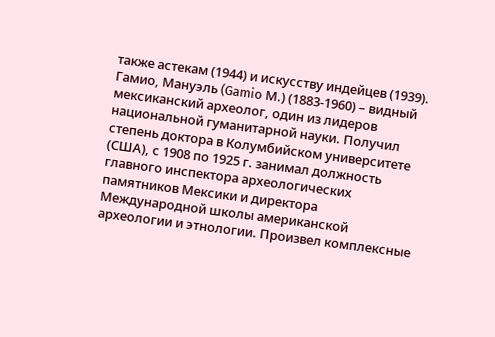также астекам (1944) и искусству индейцев (1939).
Гамио, Мануэль (Gamio М.) (1883-1960) – видный мексиканский археолог, один из лидеров национальной гуманитарной науки. Получил степень доктора в Колумбийском университете (США), с 1908 по 1925 г. занимал должность главного инспектора археологических памятников Мексики и директора Международной школы американской археологии и этнологии. Произвел комплексные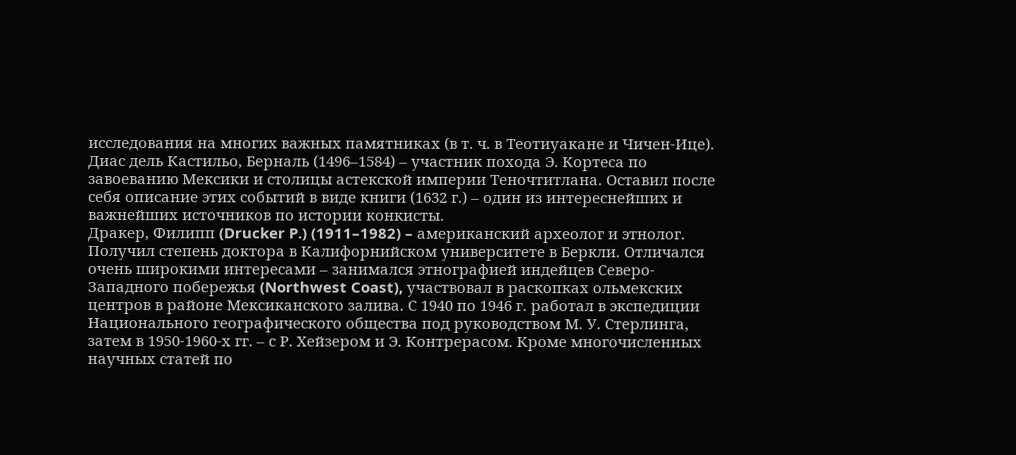исследования на многих важных памятниках (в т. ч. в Теотиуакане и Чичен-Ице).
Диас дель Кастильо, Берналь (1496–1584) – участник похода Э. Кортеса по завоеванию Мексики и столицы астекской империи Теночтитлана. Оставил после себя описание этих событий в виде книги (1632 г.) – один из интереснейших и важнейших источников по истории конкисты.
Дракер, Филипп (Drucker P.) (1911–1982) – американский археолог и этнолог. Получил степень доктора в Калифорнийском университете в Беркли. Отличался очень широкими интересами – занимался этнографией индейцев Северо-Западного побережья (Northwest Coast), участвовал в раскопках ольмекских центров в районе Мексиканского залива. С 1940 по 1946 г. работал в экспедиции Национального географического общества под руководством М. У. Стерлинга, затем в 1950-1960-х гг. – с Р. Хейзером и Э. Контрерасом. Кроме многочисленных научных статей по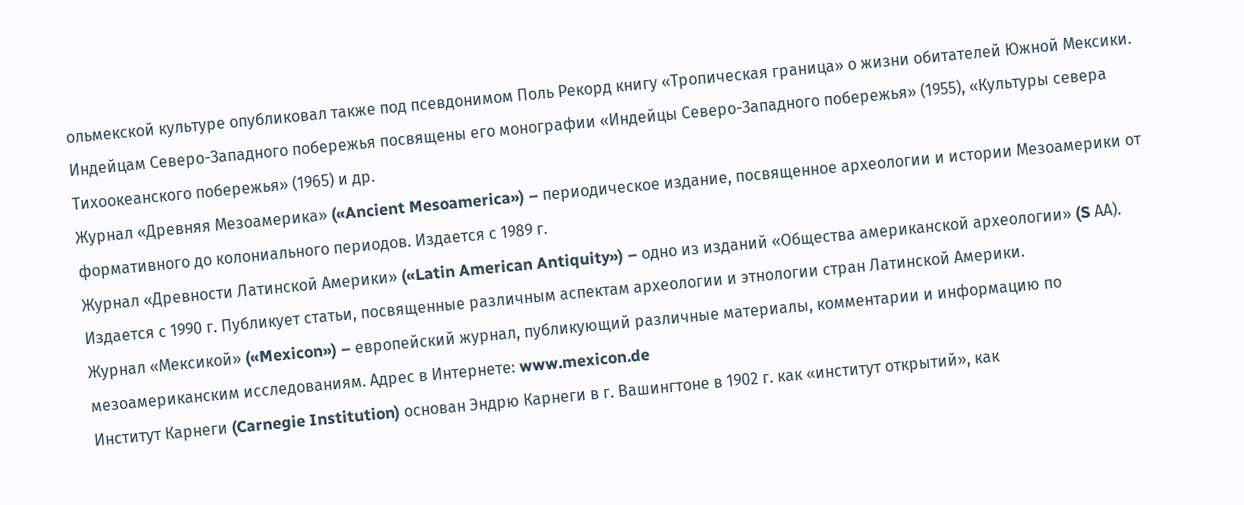ольмекской культуре опубликовал также под псевдонимом Поль Рекорд книгу «Тропическая граница» о жизни обитателей Южной Мексики. Индейцам Северо-Западного побережья посвящены его монографии «Индейцы Северо-Западного побережья» (1955), «Культуры севера Тихоокеанского побережья» (1965) и др.
Журнал «Древняя Мезоамерика» («Ancient Mesoamerica») – периодическое издание, посвященное археологии и истории Мезоамерики от формативного до колониального периодов. Издается с 1989 г.
Журнал «Древности Латинской Америки» («Latin American Antiquity») – одно из изданий «Общества американской археологии» (S АА). Издается с 1990 г. Публикует статьи, посвященные различным аспектам археологии и этнологии стран Латинской Америки.
Журнал «Мексикой» («Mexicon») – европейский журнал, публикующий различные материалы, комментарии и информацию по мезоамериканским исследованиям. Адрес в Интернете: www.mexicon.de
Институт Карнеги (Carnegie Institution) основан Эндрю Карнеги в г. Вашингтоне в 1902 г. как «институт открытий», как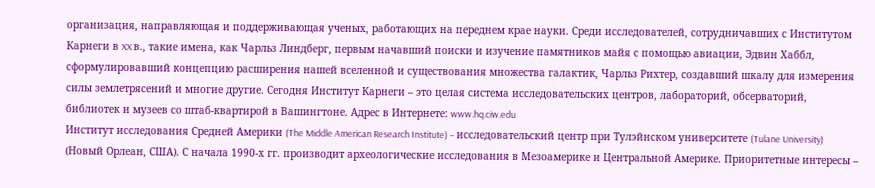организация, направляющая и поддерживающая ученых, работающих на переднем крае науки. Среди исследователей, сотрудничавших с Институтом Карнеги в XX в., такие имена, как Чарльз Линдберг, первым начавший поиски и изучение памятников майя с помощью авиации, Эдвин Хаббл, сформулировавший концепцию расширения нашей вселенной и существования множества галактик, Чарльз Рихтер, создавший шкалу для измерения силы землетрясений и многие другие. Сегодня Институт Карнеги – это целая система исследовательских центров, лабораторий, обсерваторий, библиотек и музеев со штаб-квартирой в Вашингтоне. Адрес в Интернете: www.hq.ciw.edu
Институт исследования Средней Америки (The Middle American Research Institute) – исследовательский центр при Тулэйнском университете (Tulane University) (Новый Орлеан, США). С начала 1990-х гг. производит археологические исследования в Мезоамерике и Центральной Америке. Приоритетные интересы –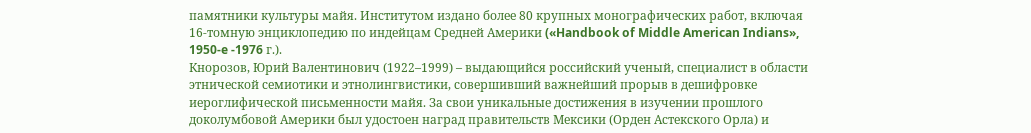памятники культуры майя. Институтом издано более 80 крупных монографических работ, включая 16-томную энциклопедию по индейцам Средней Америки («Handbook of Middle American Indians», 1950-e -1976 г.).
Кнорозов, Юрий Валентинович (1922–1999) – выдающийся российский ученый, специалист в области этнической семиотики и этнолингвистики, совершивший важнейший прорыв в дешифровке иероглифической письменности майя. За свои уникальные достижения в изучении прошлого доколумбовой Америки был удостоен наград правительств Мексики (Орден Астекского Орла) и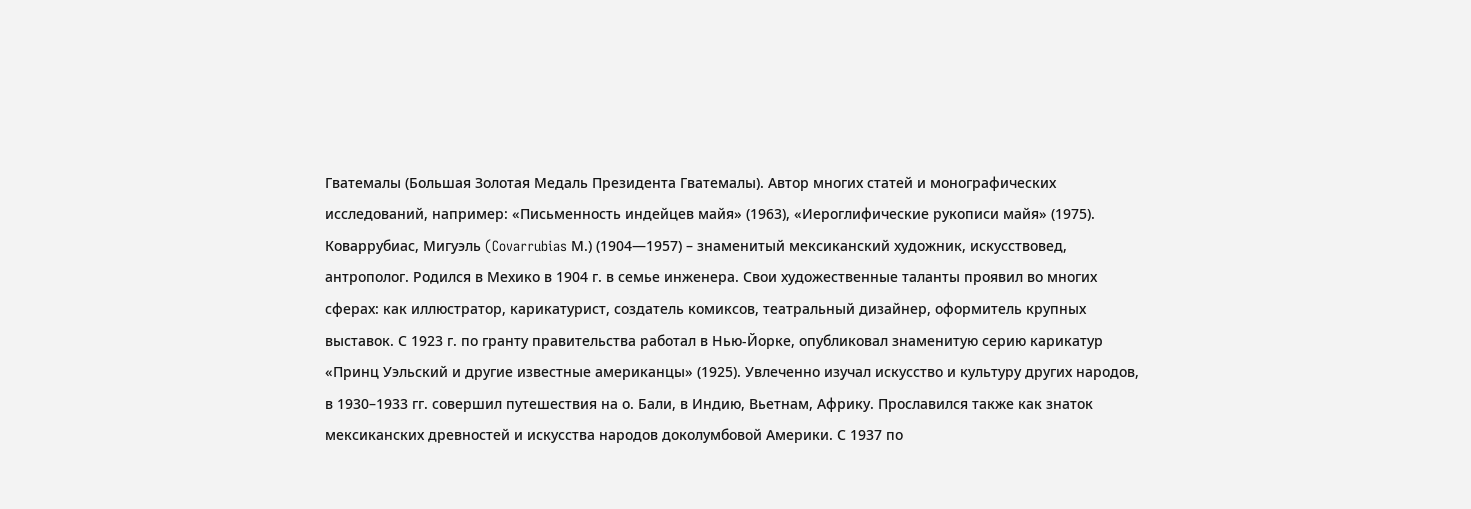Гватемалы (Большая Золотая Медаль Президента Гватемалы). Автор многих статей и монографических исследований, например: «Письменность индейцев майя» (1963), «Иероглифические рукописи майя» (1975).
Коваррубиас, Мигуэль (Covarrubias М.) (1904—1957) – знаменитый мексиканский художник, искусствовед, антрополог. Родился в Мехико в 1904 г. в семье инженера. Свои художественные таланты проявил во многих сферах: как иллюстратор, карикатурист, создатель комиксов, театральный дизайнер, оформитель крупных выставок. С 1923 г. по гранту правительства работал в Нью-Йорке, опубликовал знаменитую серию карикатур «Принц Уэльский и другие известные американцы» (1925). Увлеченно изучал искусство и культуру других народов, в 1930–1933 гг. совершил путешествия на о. Бали, в Индию, Вьетнам, Африку. Прославился также как знаток мексиканских древностей и искусства народов доколумбовой Америки. С 1937 по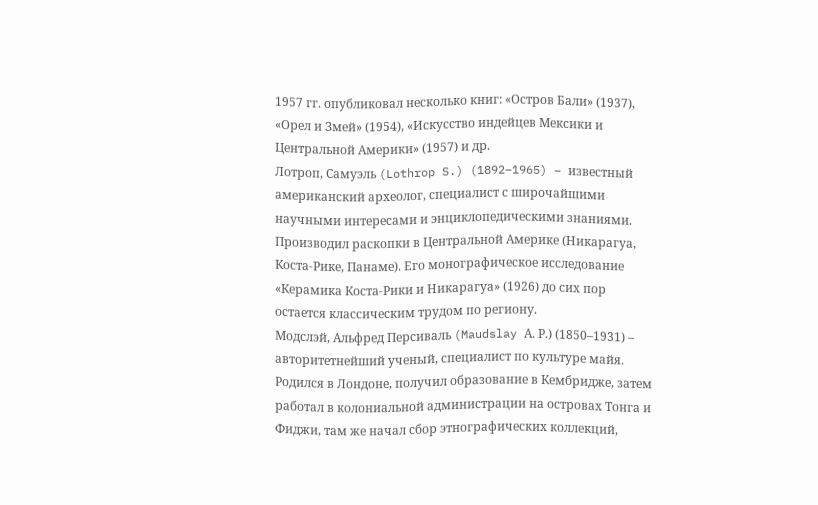1957 гг. опубликовал несколько книг: «Остров Бали» (1937), «Орел и Змей» (1954), «Искусство индейцев Мексики и Центральной Америки» (1957) и др.
Лотроп, Самуэль (Lothrop S.) (1892–1965) – известный американский археолог, специалист с широчайшими научными интересами и энциклопедическими знаниями. Производил раскопки в Центральной Америке (Никарагуа, Коста-Рике, Панаме). Его монографическое исследование «Керамика Коста-Рики и Никарагуа» (1926) до сих пор остается классическим трудом по региону.
Модслэй, Альфред Персиваль (Maudslay А. Р.) (1850–1931) – авторитетнейший ученый, специалист по культуре майя. Родился в Лондоне, получил образование в Кембридже, затем работал в колониальной администрации на островах Тонга и Фиджи, там же начал сбор этнографических коллекций,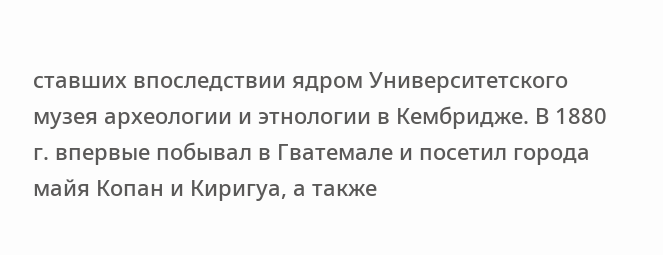ставших впоследствии ядром Университетского музея археологии и этнологии в Кембридже. В 1880 г. впервые побывал в Гватемале и посетил города майя Копан и Киригуа, а также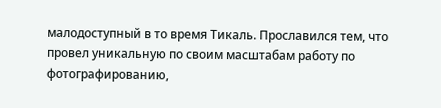малодоступный в то время Тикаль. Прославился тем, что провел уникальную по своим масштабам работу по фотографированию,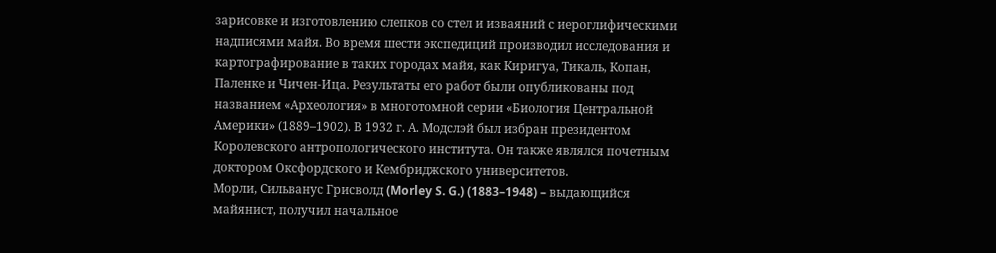зарисовке и изготовлению слепков со стел и изваяний с иероглифическими надписями майя. Во время шести экспедиций производил исследования и картографирование в таких городах майя, как Киригуа, Тикаль, Копан, Паленке и Чичен-Ица. Результаты его работ были опубликованы под названием «Археология» в многотомной серии «Биология Центральной Америки» (1889–1902). В 1932 г. А. Модслэй был избран президентом Королевского антропологического института. Он также являлся почетным доктором Оксфордского и Кембриджского университетов.
Морли, Сильванус Грисволд (Morley S. G.) (1883–1948) – выдающийся майянист, получил начальное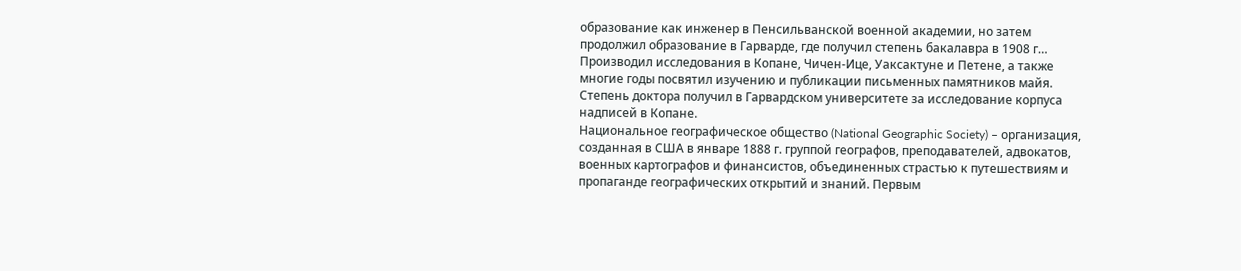образование как инженер в Пенсильванской военной академии, но затем продолжил образование в Гарварде, где получил степень бакалавра в 1908 г… Производил исследования в Копане, Чичен-Ице, Уаксактуне и Петене, а также многие годы посвятил изучению и публикации письменных памятников майя. Степень доктора получил в Гарвардском университете за исследование корпуса надписей в Копане.
Национальное географическое общество (National Geographic Society) – организация, созданная в США в январе 1888 г. группой географов, преподавателей, адвокатов, военных картографов и финансистов, объединенных страстью к путешествиям и пропаганде географических открытий и знаний. Первым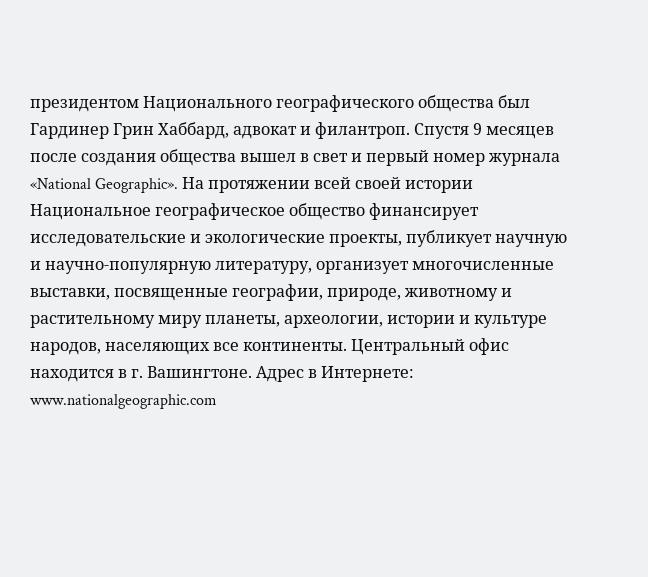президентом Национального географического общества был Гардинер Грин Хаббард, адвокат и филантроп. Спустя 9 месяцев после создания общества вышел в свет и первый номер журнала «National Geographic». На протяжении всей своей истории Национальное географическое общество финансирует исследовательские и экологические проекты, публикует научную и научно-популярную литературу, организует многочисленные выставки, посвященные географии, природе, животному и растительному миру планеты, археологии, истории и культуре народов, населяющих все континенты. Центральный офис находится в г. Вашингтоне. Адрес в Интернете: www.nationalgeographic.com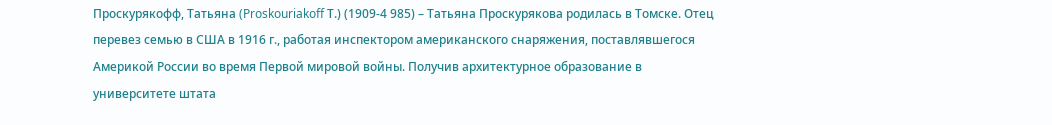Проскурякофф, Татьяна (Proskouriakoff Т.) (1909-4 985) – Татьяна Проскурякова родилась в Томске. Отец перевез семью в США в 1916 г., работая инспектором американского снаряжения, поставлявшегося Америкой России во время Первой мировой войны. Получив архитектурное образование в университете штата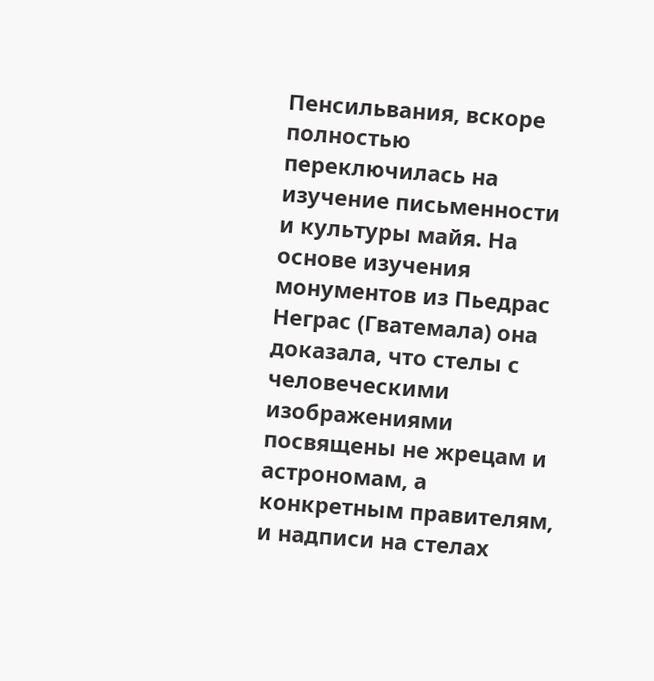Пенсильвания, вскоре полностью переключилась на изучение письменности и культуры майя. На основе изучения монументов из Пьедрас Неграс (Гватемала) она доказала, что стелы с человеческими изображениями посвящены не жрецам и астрономам, а конкретным правителям, и надписи на стелах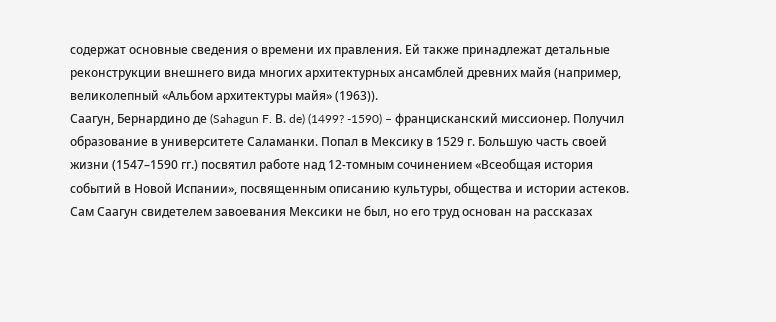содержат основные сведения о времени их правления. Ей также принадлежат детальные реконструкции внешнего вида многих архитектурных ансамблей древних майя (например, великолепный «Альбом архитектуры майя» (1963)).
Саагун, Бернардино де (Sahagun F. В. de) (1499? -1590) – францисканский миссионер. Получил образование в университете Саламанки. Попал в Мексику в 1529 г. Большую часть своей жизни (1547–1590 гг.) посвятил работе над 12-томным сочинением «Всеобщая история событий в Новой Испании», посвященным описанию культуры, общества и истории астеков. Сам Саагун свидетелем завоевания Мексики не был, но его труд основан на рассказах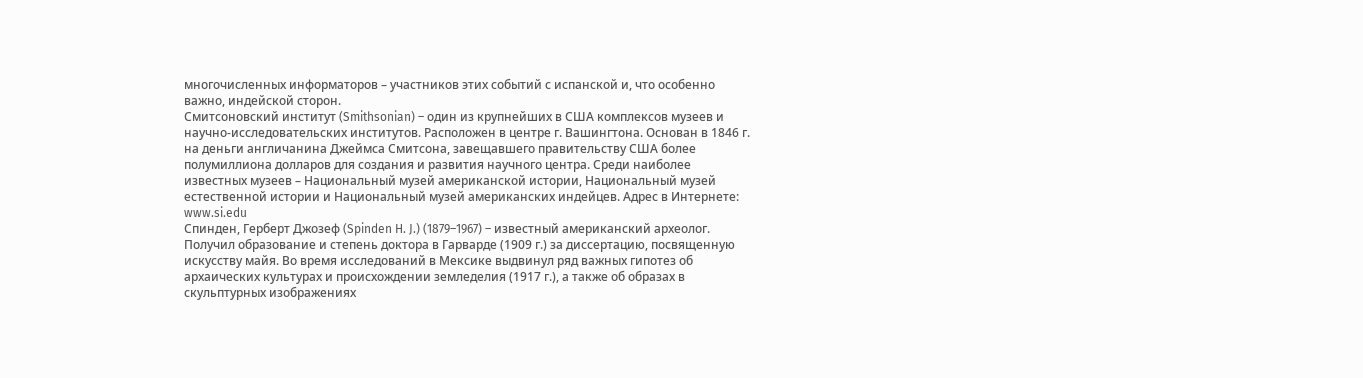многочисленных информаторов – участников этих событий с испанской и, что особенно важно, индейской сторон.
Смитсоновский институт (Smithsonian) – один из крупнейших в США комплексов музеев и научно-исследовательских институтов. Расположен в центре г. Вашингтона. Основан в 1846 г. на деньги англичанина Джеймса Смитсона, завещавшего правительству США более полумиллиона долларов для создания и развития научного центра. Среди наиболее известных музеев – Национальный музей американской истории, Национальный музей естественной истории и Национальный музей американских индейцев. Адрес в Интернете: www.si.edu
Спинден, Герберт Джозеф (Spinden H. J.) (1879–1967) – известный американский археолог. Получил образование и степень доктора в Гарварде (1909 г.) за диссертацию, посвященную искусству майя. Во время исследований в Мексике выдвинул ряд важных гипотез об архаических культурах и происхождении земледелия (1917 г.), а также об образах в скульптурных изображениях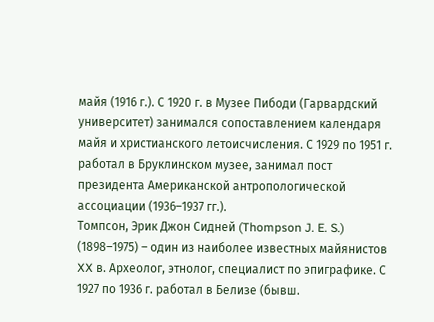майя (1916 г.). С 1920 г. в Музее Пибоди (Гарвардский университет) занимался сопоставлением календаря майя и христианского летоисчисления. С 1929 по 1951 г. работал в Бруклинском музее, занимал пост президента Американской антропологической ассоциации (1936–1937 гг.).
Томпсон, Эрик Джон Сидней (Thompson J. E. S.) (1898–1975) – один из наиболее известных майянистов XX в. Археолог, этнолог, специалист по эпиграфике. С 1927 по 1936 г. работал в Белизе (бывш.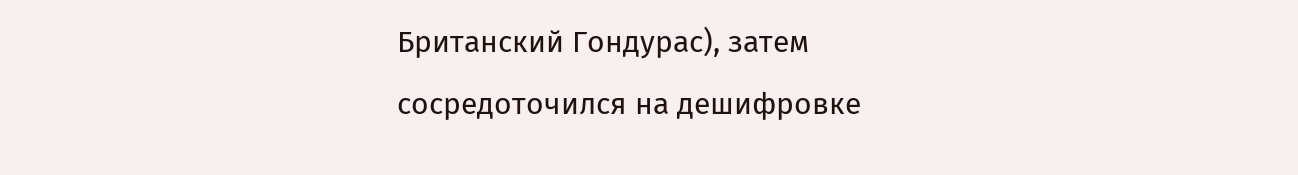Британский Гондурас), затем сосредоточился на дешифровке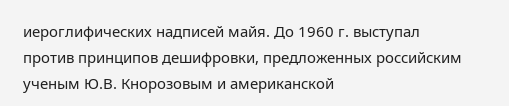иероглифических надписей майя. До 1960 г. выступал против принципов дешифровки, предложенных российским ученым Ю.В. Кнорозовым и американской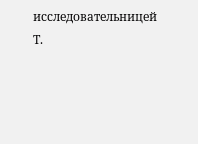исследовательницей Т.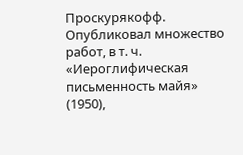Проскурякофф. Опубликовал множество работ, в т. ч. «Иероглифическая письменность майя» (1950),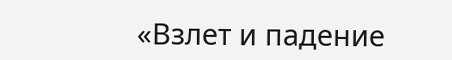«Взлет и падение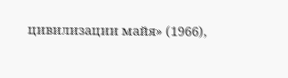цивилизации майя» (1966),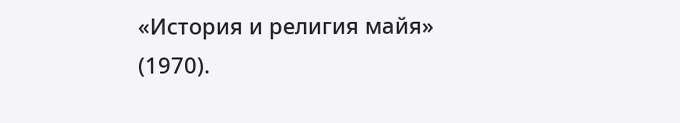«История и религия майя» (1970).